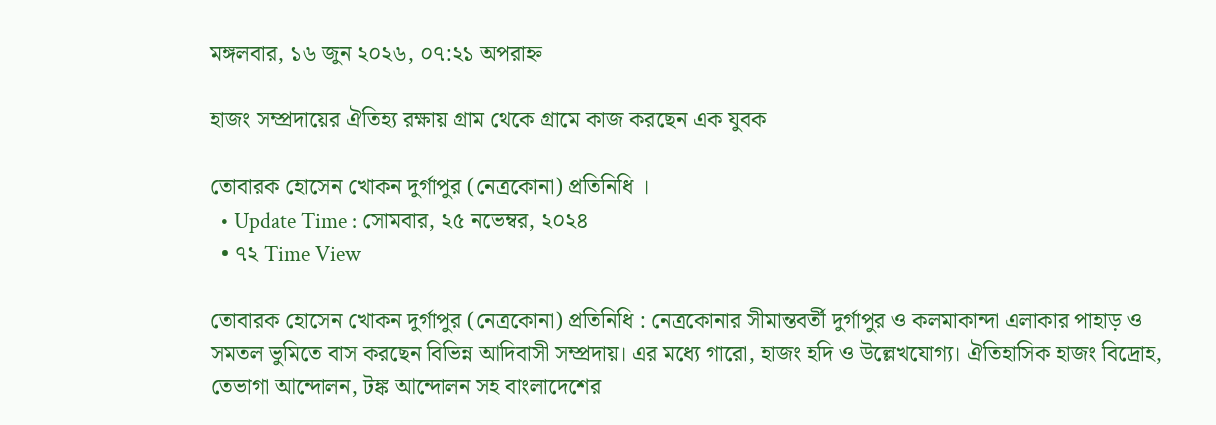মঙ্গলবার, ১৬ জুন ২০২৬, ০৭:২১ অপরাহ্ন

হাজং সম্প্রদায়ের ঐতিহ্য রক্ষায় গ্রাম থেকে গ্রামে কাজ করছেন এক যুবক

তোবারক হোসেন খোকন দুর্গাপুর (নেত্রকোনা) প্রতিনিধি ।
  • Update Time : সোমবার, ২৫ নভেম্বর, ২০২৪
  • ৭২ Time View

তোবারক হোসেন খোকন দুর্গাপুর (নেত্রকোনা) প্রতিনিধি : নেত্রকোনার সীমান্তবর্তী দুর্গাপুর ও কলমাকান্দা এলাকার পাহাড় ও সমতল ভুমিতে বাস করছেন বিভিন্ন আদিবাসী সম্প্রদায়। এর মধ্যে গারো, হাজং হদি ও উল্লেখযোগ্য। ঐতিহাসিক হাজং বিদ্রোহ, তেভাগা আন্দোলন, টঙ্ক আন্দোলন সহ বাংলাদেশের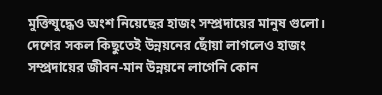মুক্তিযুদ্ধেও অংশ নিয়েছের হাজং সম্প্রদায়ের মানুষ গুলো। দেশের সকল কিছুতেই উন্নয়নের ছোঁয়া লাগলেও হাজং সম্প্রদায়ের জীবন-মান উন্নয়নে লাগেনি কোন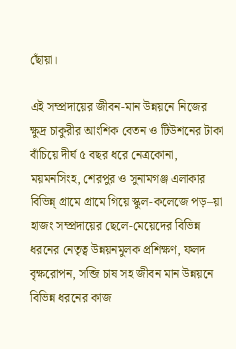ছোঁয়া।

এই সম্প্রদায়ের জীবন-মান উন্নয়নে নিজের ক্ষুদ্র চাকুরীর আংশিক বেতন ও টিউশনের টাকা বাঁচিয়ে দীর্ঘ ৫ বছর ধরে নেত্রকোনা, ময়মনসিংহ, শেরপুর ও সুনামগঞ্জ এলাকার বিভিন্ন্ গ্রামে গ্রামে গিয়ে স্কুল-কলেজে পড়–য়া হাজং সম্প্রদায়ের ছেলে-মেয়েদের বিভিন্ন ধরনের নেতৃত্ব উন্নয়নমুলক প্রশিক্ষণ, ফলদ বৃক্ষরোপন, সব্জি চাষ সহ জীবন মান উন্নয়নে বিভিন্ন ধরনের কাজ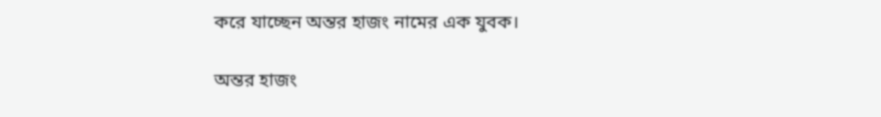করে যাচ্ছেন অন্তর হাজং নামের এক যুবক।

অন্তর হাজং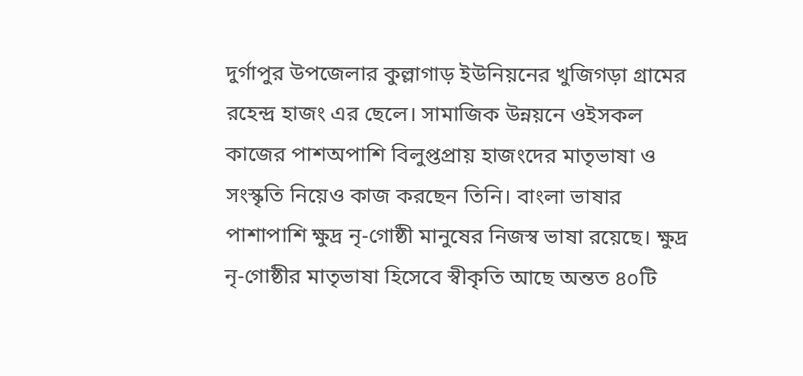দুর্গাপুর উপজেলার কুল্লাগাড় ইউনিয়নের খুজিগড়া গ্রামের রহেন্দ্র হাজং এর ছেলে। সামাজিক উন্নয়নে ওইসকল কাজের পাশঅপাশি বিলুপ্তপ্রায় হাজংদের মাতৃভাষা ও সংস্কৃতি নিয়েও কাজ করছেন তিনি। বাংলা ভাষার পাশাপাশি ক্ষুদ্র নৃ-গোষ্ঠী মানুষের নিজস্ব ভাষা রয়েছে। ক্ষুদ্র নৃ-গোষ্ঠীর মাতৃভাষা হিসেবে স্বীকৃতি আছে অন্তত ৪০টি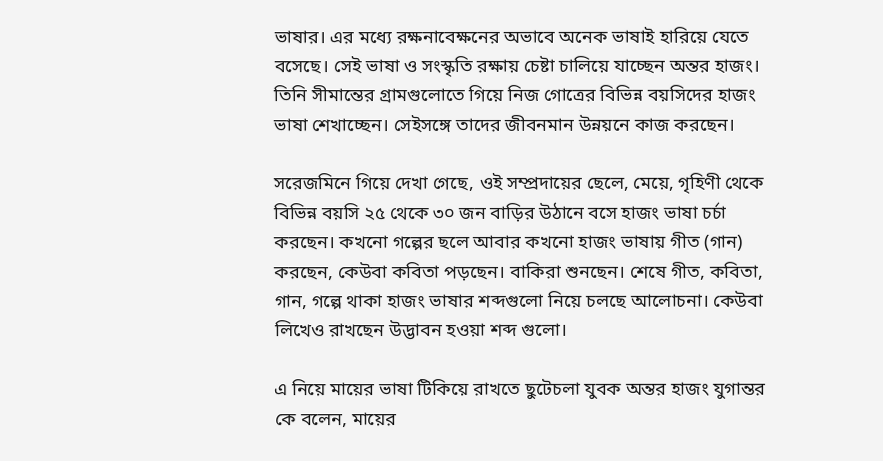ভাষার। এর মধ্যে রক্ষনাবেক্ষনের অভাবে অনেক ভাষাই হারিয়ে যেতে বসেছে। সেই ভাষা ও সংস্কৃতি রক্ষায় চেষ্টা চালিয়ে যাচ্ছেন অন্তর হাজং। তিনি সীমান্তের গ্রামগুলোতে গিয়ে নিজ গোত্রের বিভিন্ন বয়সিদের হাজং ভাষা শেখাচ্ছেন। সেইসঙ্গে তাদের জীবনমান উন্নয়নে কাজ করছেন।

সরেজমিনে গিয়ে দেখা গেছে, ওই সম্প্রদায়ের ছেলে, মেয়ে, গৃহিণী থেকে বিভিন্ন বয়সি ২৫ থেকে ৩০ জন বাড়ির উঠানে বসে হাজং ভাষা চর্চা করছেন। কখনো গল্পের ছলে আবার কখনো হাজং ভাষায় গীত (গান) করছেন, কেউবা কবিতা পড়ছেন। বাকিরা শুনছেন। শেষে গীত, কবিতা, গান, গল্পে থাকা হাজং ভাষার শব্দগুলো নিয়ে চলছে আলোচনা। কেউবা লিখেও রাখছেন উদ্ভাবন হওয়া শব্দ গুলো।

এ নিয়ে মায়ের ভাষা টিকিয়ে রাখতে ছুটেচলা যুবক অন্তর হাজং যুগান্তর কে বলেন, মায়ের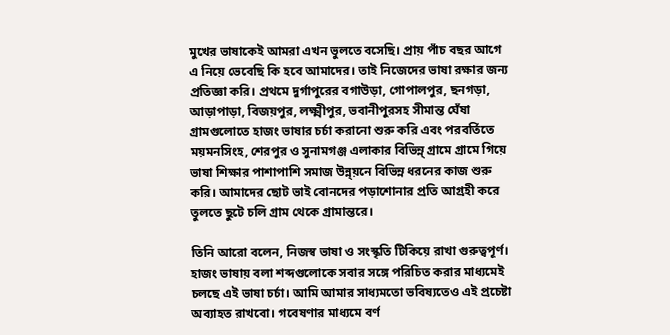মুখের ভাষাকেই আমরা এখন ভুলতে বসেছি। প্রায় পাঁচ বছর আগে এ নিয়ে ভেবেছি কি হবে আমাদের। তাই নিজেদের ভাষা রক্ষার জন্য প্রতিজ্ঞা করি। প্রথমে দুর্গাপুরের বগাউড়া, গোপালপুর, ছনগড়া, আড়াপাড়া, বিজয়পুর, লক্ষ্মীপুর, ভবানীপুরসহ সীমান্ত ঘেঁষা গ্রামগুলোতে হাজং ভাষার চর্চা করানো শুরু করি এবং পরবর্তিতে ময়মনসিংহ, শেরপুর ও সুনামগঞ্জ এলাকার বিভিন্ন্ গ্রামে গ্রামে গিয়ে ভাষা শিক্ষার পাশাপাশি সমাজ উন্ন্য়নে বিভিন্ন ধরনের কাজ শুরু করি। আমাদের ছোট ভাই বোনদের পড়াশোনার প্রতি আগ্রহী করে তুলতে ছুটে চলি গ্রাম থেকে গ্রামান্তরে।

তিনি আরো বলেন, নিজস্ব ভাষা ও সংস্কৃতি টিকিয়ে রাখা গুরুত্বপূর্ণ। হাজং ভাষায় বলা শব্দগুলোকে সবার সঙ্গে পরিচিত করার মাধ্যমেই চলছে এই ভাষা চর্চা। আমি আমার সাধ্যমতো ভবিষ্যতেও এই প্রচেষ্টা অব্যাহত রাখবো। গবেষণার মাধ্যমে বর্ণ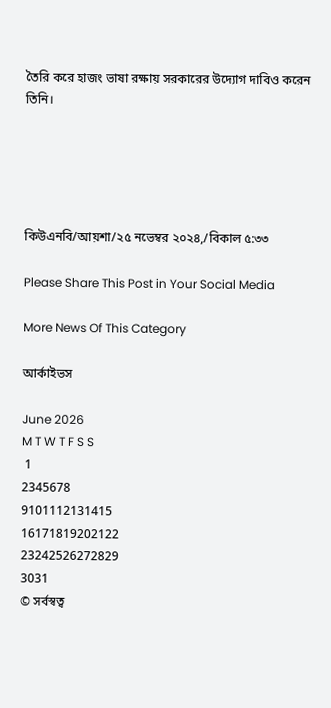তৈরি করে হাজং ভাষা রক্ষায় সরকারের উদ্যোগ দাবিও করেন তিনি।





কিউএনবি/আয়শা/২৫ নভেম্বর ২০২৪,/বিকাল ৫:৩৩

Please Share This Post in Your Social Media

More News Of This Category

আর্কাইভস

June 2026
M T W T F S S
 1
2345678
9101112131415
16171819202122
23242526272829
3031
© সর্বস্বত্ব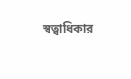স্বত্বাধিকার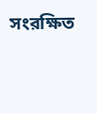সংরক্ষিত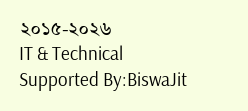২০১৫-২০২৬
IT & Technical Supported By:BiswaJit